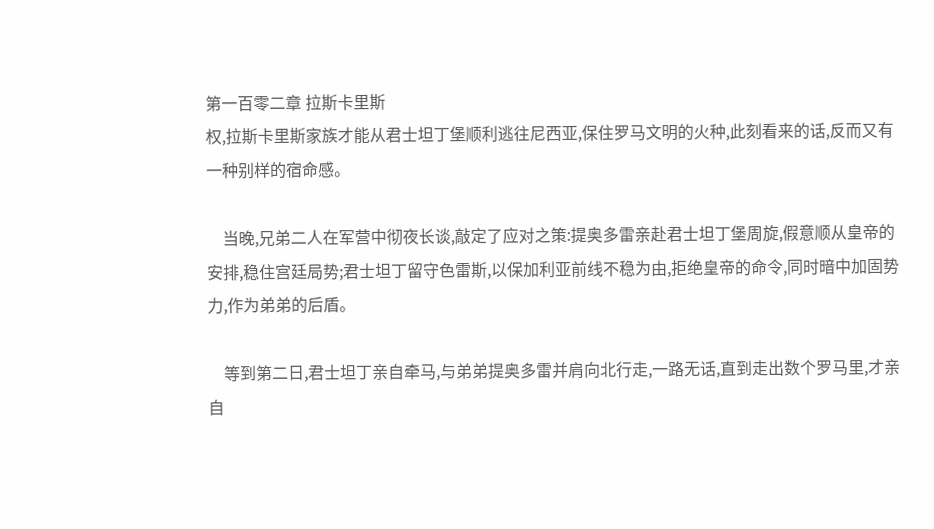第一百零二章 拉斯卡里斯
权,拉斯卡里斯家族才能从君士坦丁堡顺利逃往尼西亚,保住罗马文明的火种,此刻看来的话,反而又有一种别样的宿命感。

    当晚,兄弟二人在军营中彻夜长谈,敲定了应对之策:提奥多雷亲赴君士坦丁堡周旋,假意顺从皇帝的安排,稳住宫廷局势;君士坦丁留守色雷斯,以保加利亚前线不稳为由,拒绝皇帝的命令,同时暗中加固势力,作为弟弟的后盾。

    等到第二日,君士坦丁亲自牵马,与弟弟提奥多雷并肩向北行走,一路无话,直到走出数个罗马里,才亲自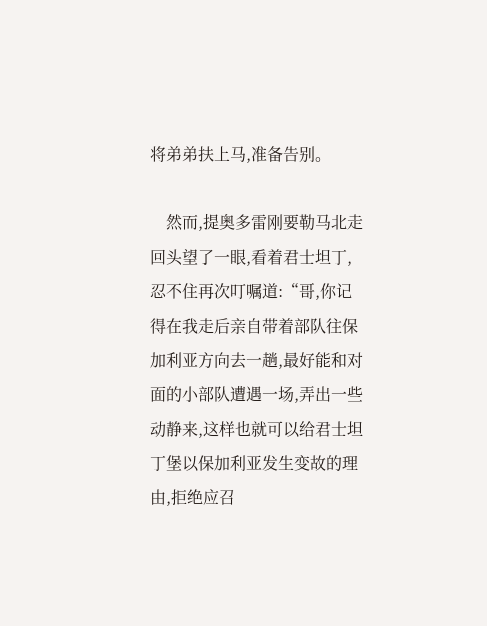将弟弟扶上马,准备告别。

    然而,提奥多雷刚要勒马北走回头望了一眼,看着君士坦丁,忍不住再次叮嘱道:“哥,你记得在我走后亲自带着部队往保加利亚方向去一趟,最好能和对面的小部队遭遇一场,弄出一些动静来,这样也就可以给君士坦丁堡以保加利亚发生变故的理由,拒绝应召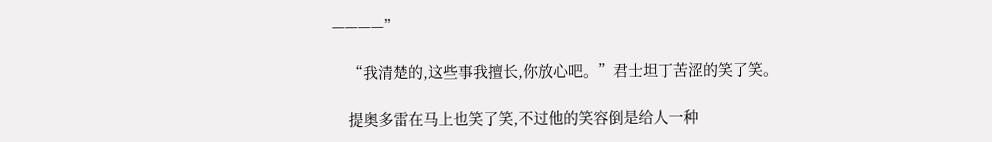————”

    “我清楚的,这些事我擅长,你放心吧。”君士坦丁苦涩的笑了笑。

    提奥多雷在马上也笑了笑,不过他的笑容倒是给人一种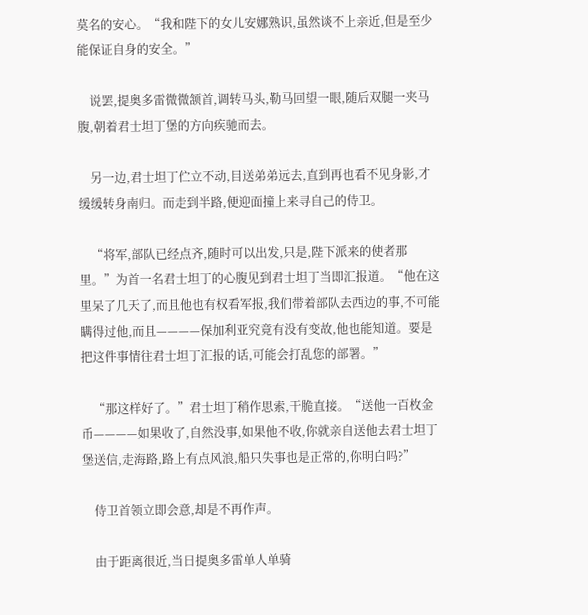莫名的安心。“我和陛下的女儿安娜熟识,虽然谈不上亲近,但是至少能保证自身的安全。”

    说罢,提奥多雷微微颔首,调转马头,勒马回望一眼,随后双腿一夹马腹,朝着君士坦丁堡的方向疾驰而去。

    另一边,君士坦丁伫立不动,目送弟弟远去,直到再也看不见身影,才缓缓转身南归。而走到半路,便迎面撞上来寻自己的侍卫。

    “将军,部队已经点齐,随时可以出发,只是,陛下派来的使者那里。”为首一名君士坦丁的心腹见到君士坦丁当即汇报道。“他在这里呆了几天了,而且他也有权看军报,我们带着部队去西边的事,不可能瞒得过他,而且————保加利亚究竟有没有变故,他也能知道。要是把这件事情往君士坦丁汇报的话,可能会打乱您的部署。”

    “那这样好了。”君士坦丁稍作思索,干脆直接。“送他一百枚金币————如果收了,自然没事,如果他不收,你就亲自送他去君士坦丁堡送信,走海路,路上有点风浪,船只失事也是正常的,你明白吗?”

    侍卫首领立即会意,却是不再作声。

    由于距离很近,当日提奥多雷单人单骑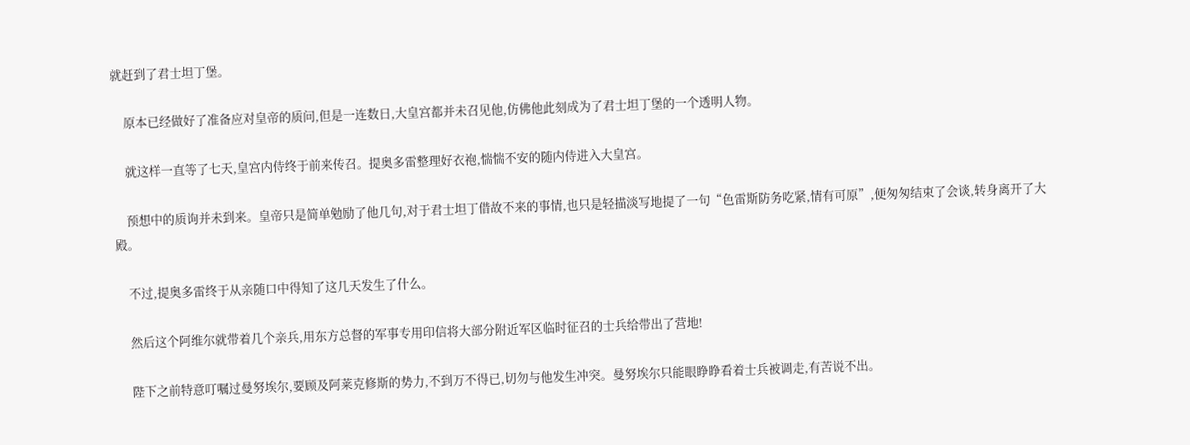就赶到了君士坦丁堡。

    原本已经做好了准备应对皇帝的质问,但是一连数日,大皇宫都并未召见他,仿佛他此刻成为了君士坦丁堡的一个透明人物。

    就这样一直等了七天,皇宫内侍终于前来传召。提奥多雷整理好衣袍,惴惴不安的随内侍进入大皇宫。

    预想中的质询并未到来。皇帝只是简单勉励了他几句,对于君士坦丁借故不来的事情,也只是轻描淡写地提了一句“色雷斯防务吃紧,情有可原”,便匆匆结束了会谈,转身离开了大殿。

    不过,提奥多雷终于从亲随口中得知了这几天发生了什么。

    然后这个阿维尔就带着几个亲兵,用东方总督的军事专用印信将大部分附近军区临时征召的士兵给带出了营地!

    陛下之前特意叮嘱过曼努埃尔,要顾及阿莱克修斯的势力,不到万不得已,切勿与他发生冲突。曼努埃尔只能眼睁睁看着士兵被调走,有苦说不出。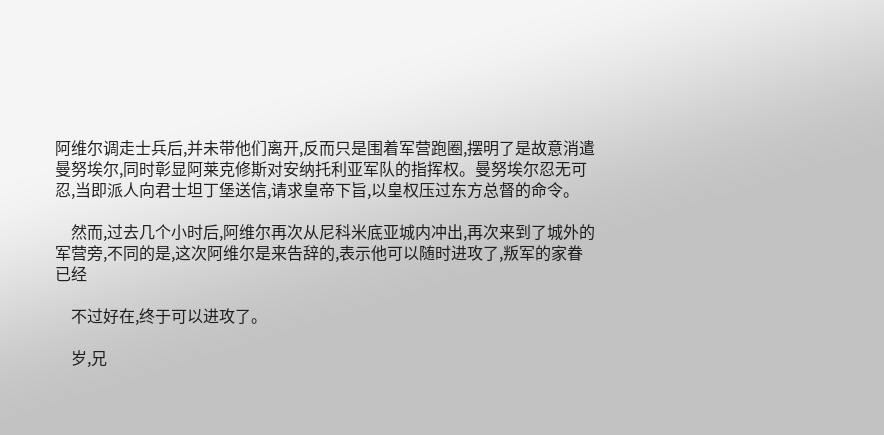阿维尔调走士兵后,并未带他们离开,反而只是围着军营跑圈,摆明了是故意消遣曼努埃尔,同时彰显阿莱克修斯对安纳托利亚军队的指挥权。曼努埃尔忍无可忍,当即派人向君士坦丁堡送信,请求皇帝下旨,以皇权压过东方总督的命令。

    然而,过去几个小时后,阿维尔再次从尼科米底亚城内冲出,再次来到了城外的军营旁,不同的是,这次阿维尔是来告辞的,表示他可以随时进攻了,叛军的家眷已经

    不过好在,终于可以进攻了。

    岁,兄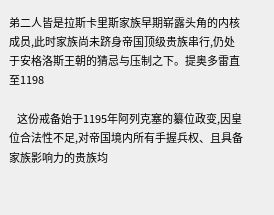弟二人皆是拉斯卡里斯家族早期崭露头角的内核成员,此时家族尚未跻身帝国顶级贵族串行,仍处于安格洛斯王朝的猜忌与压制之下。提奥多雷直至1198

    这份戒备始于1195年阿列克塞的纂位政变,因皇位合法性不足,对帝国境内所有手握兵权、且具备家族影响力的贵族均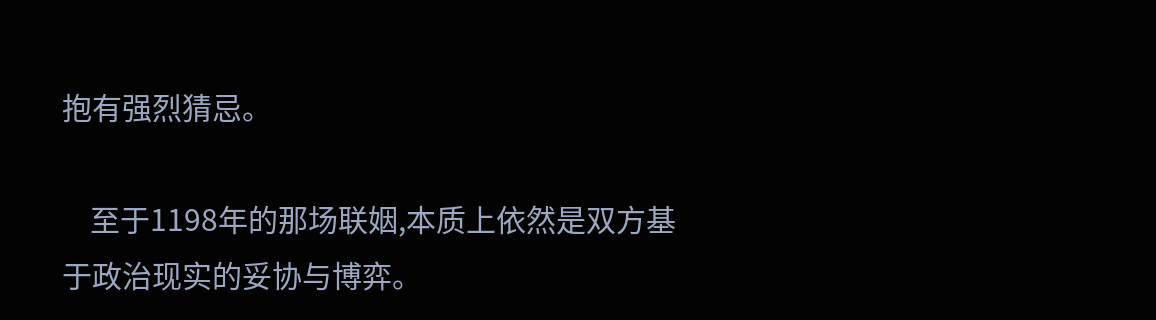抱有强烈猜忌。

    至于1198年的那场联姻,本质上依然是双方基于政治现实的妥协与博弈。